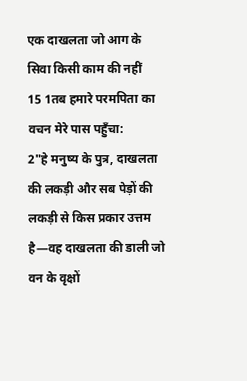एक दाखलता जो आग के सिवा किसी काम की नहीं
15 1तब हमारे परमपिता का वचन मेरे पास पहुँचा:
2"हे मनुष्य के पुत्र, दाखलता की लकड़ी और सब पेड़ों की लकड़ी से किस प्रकार उत्तम है—वह दाखलता की डाली जो वन के वृक्षों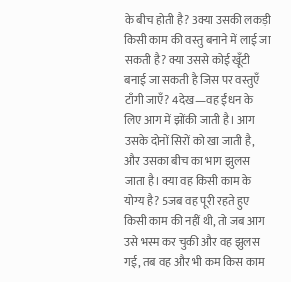के बीच होती है? 3क्या उसकी लकड़ी किसी काम की वस्तु बनाने में लाई जा सकती है? क्या उससे कोई खूँटी बनाई जा सकती है जिस पर वस्तुएँ टाँगी जाएँ? 4देख—वह ईंधन के लिए आग में झोंकी जाती है। आग उसके दोनों सिरों को खा जाती है, और उसका बीच का भाग झुलस जाता है। क्या वह किसी काम के योग्य है? 5जब वह पूरी रहते हुए किसी काम की नहीं थी, तो जब आग उसे भस्म कर चुकी और वह झुलस गई, तब वह और भी कम किस काम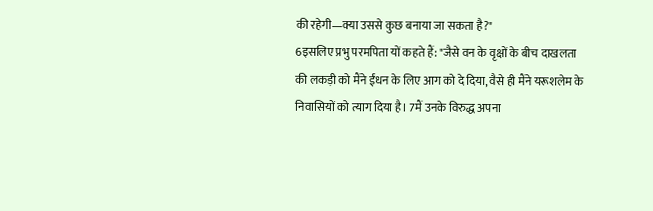की रहेगी—क्या उससे कुछ बनाया जा सकता है?"
6इसलिए प्रभु परमपिता यों कहते हैं: "जैसे वन के वृक्षों के बीच दाखलता की लकड़ी को मैंने ईंधन के लिए आग को दे दिया, वैसे ही मैंने यरूशलेम के निवासियों को त्याग दिया है। 7मैं उनके विरुद्ध अपना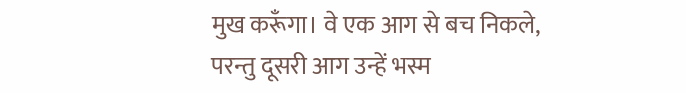मुख करूँगा। वे एक आग से बच निकले, परन्तु दूसरी आग उन्हें भस्म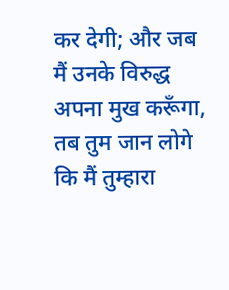कर देगी; और जब मैं उनके विरुद्ध अपना मुख करूँगा, तब तुम जान लोगे कि मैं तुम्हारा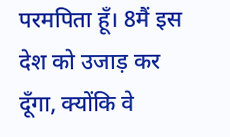परमपिता हूँ। 8मैं इस देश को उजाड़ कर दूँगा, क्योंकि वे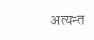अत्यन्त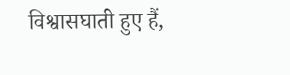विश्वासघाती हुए हैं,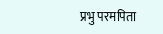प्रभु परमपिता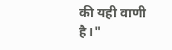की यही वाणी है।"